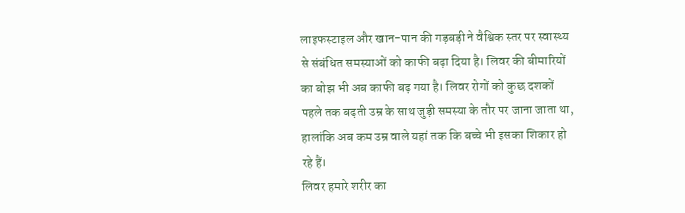लाइफस्टाइल और खान-पान की गड़बड़ी ने वैश्विक स्तर पर स्वास्थ्य से संबंधित समस्याओं को काफी बढ़ा दिया है। लिवर की बीमारियों का बोझ भी अब काफी बढ़ गया है। लिवर रोगों को कुछ दशकों पहले तक बढ़ती उम्र के साथ जुड़ी समस्या के तौर पर जाना जाता था, हालांकि अब कम उम्र वाले यहां तक कि बच्चे भी इसका शिकार हो रहे हैं।
लिवर हमारे शरीर का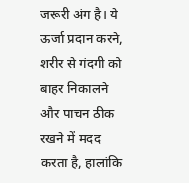जरूरी अंग है। ये ऊर्जा प्रदान करने, शरीर से गंदगी को बाहर निकालने और पाचन ठीक रखने में मदद करता है, हालांकि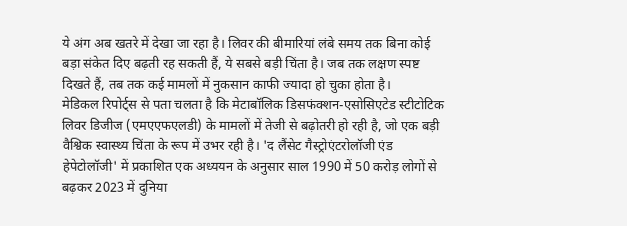ये अंग अब खतरे में देखा जा रहा है। लिवर की बीमारियां लंबे समय तक बिना कोई बड़ा संकेत दिए बढ़ती रह सकती हैं, ये सबसे बड़ी चिंता है। जब तक लक्षण स्पष्ट दिखते हैं, तब तक कई मामलों में नुकसान काफी ज्यादा हो चुका होता है।
मेडिकल रिपोर्ट्स से पता चलता है कि मेटाबॉलिक डिसफंक्शन-एसोसिएटेड स्टीटोटिक लिवर डिजीज (एमएएफएलडी) के मामलों में तेजी से बढ़ोतरी हो रही है, जो एक बड़ी वैश्विक स्वास्थ्य चिंता के रूप में उभर रही है। 'द लैंसेट गैस्ट्रोएंटरोलॉजी एंड हेपेटोलॉजी' में प्रकाशित एक अध्ययन के अनुसार साल 1990 में 50 करोड़ लोगों से बढ़कर 2023 में दुनिया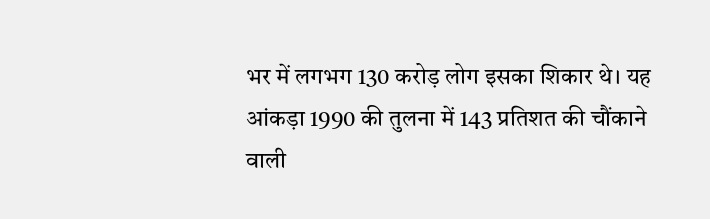भर में लगभग 130 करोड़ लोग इसका शिकार थे। यह आंकड़ा 1990 की तुलना में 143 प्रतिशत की चौंकाने वाली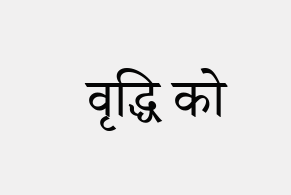वृद्धि को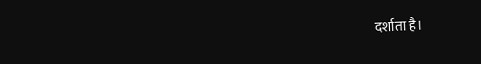दर्शाता है।